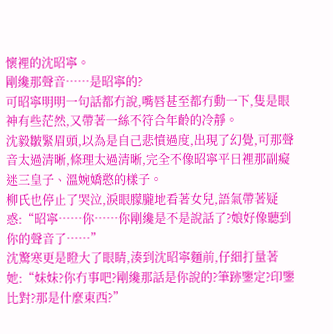懷裡的沈昭寧。
剛纔那聲音……是昭寧的?
可昭寧明明一句話都冇說,嘴唇甚至都冇動一下,隻是眼神有些茫然,又帶著一絲不符合年齡的冷靜。
沈毅皺緊眉頭,以為是自己悲憤過度,出現了幻覺,可那聲音太過清晰,條理太過清晰,完全不像昭寧平日裡那副癡迷三皇子、溫婉嬌憨的樣子。
柳氏也停止了哭泣,淚眼朦朧地看著女兒,語氣帶著疑惑:“昭寧……你……你剛纔是不是說話了?娘好像聽到你的聲音了……”
沈驚寒更是瞪大了眼睛,湊到沈昭寧麵前,仔細打量著她:“妹妹?你冇事吧?剛纔那話是你說的?筆跡鑒定?印鑒比對?那是什麼東西?”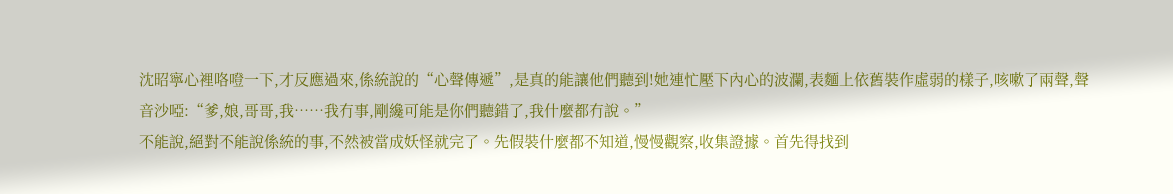沈昭寧心裡咯噔一下,才反應過來,係統說的“心聲傳遞”,是真的能讓他們聽到!她連忙壓下內心的波瀾,表麵上依舊裝作虛弱的樣子,咳嗽了兩聲,聲音沙啞:“爹,娘,哥哥,我……我冇事,剛纔可能是你們聽錯了,我什麼都冇說。”
不能說,絕對不能說係統的事,不然被當成妖怪就完了。先假裝什麼都不知道,慢慢觀察,收集證據。首先得找到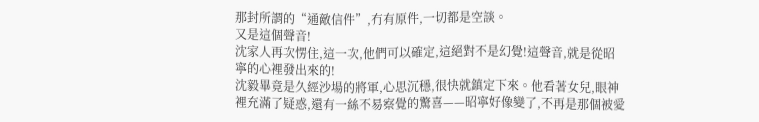那封所謂的“通敵信件”,冇有原件,一切都是空談。
又是這個聲音!
沈家人再次愣住,這一次,他們可以確定,這絕對不是幻覺!這聲音,就是從昭寧的心裡發出來的!
沈毅畢竟是久經沙場的將軍,心思沉穩,很快就鎮定下來。他看著女兒,眼神裡充滿了疑惑,還有一絲不易察覺的驚喜——昭寧好像變了,不再是那個被愛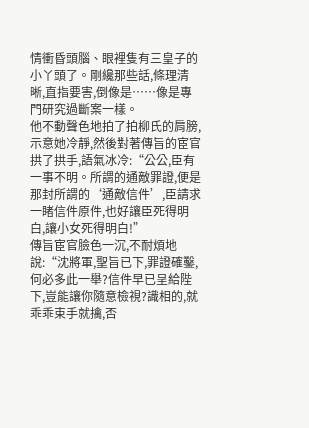情衝昏頭腦、眼裡隻有三皇子的小丫頭了。剛纔那些話,條理清晰,直指要害,倒像是……像是專門研究過斷案一樣。
他不動聲色地拍了拍柳氏的肩膀,示意她冷靜,然後對著傳旨的宦官拱了拱手,語氣冰冷:“公公,臣有一事不明。所謂的通敵罪證,便是那封所謂的‘通敵信件’,臣請求一睹信件原件,也好讓臣死得明白,讓小女死得明白!”
傳旨宦官臉色一沉,不耐煩地說:“沈將軍,聖旨已下,罪證確鑿,何必多此一舉?信件早已呈給陛下,豈能讓你隨意檢視?識相的,就乖乖束手就擒,否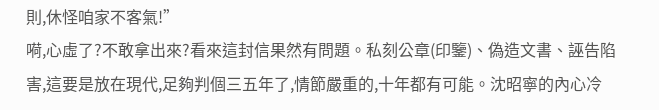則,休怪咱家不客氣!”
嗬,心虛了?不敢拿出來?看來這封信果然有問題。私刻公章(印鑒)、偽造文書、誣告陷害,這要是放在現代,足夠判個三五年了,情節嚴重的,十年都有可能。沈昭寧的內心冷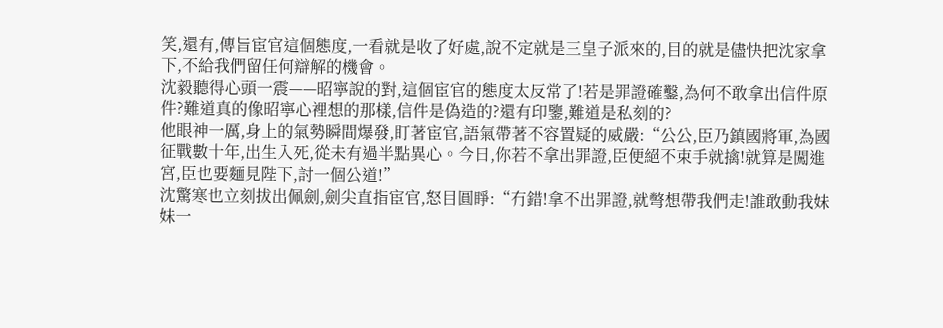笑,還有,傳旨宦官這個態度,一看就是收了好處,說不定就是三皇子派來的,目的就是儘快把沈家拿下,不給我們留任何辯解的機會。
沈毅聽得心頭一震——昭寧說的對,這個宦官的態度太反常了!若是罪證確鑿,為何不敢拿出信件原件?難道真的像昭寧心裡想的那樣,信件是偽造的?還有印鑒,難道是私刻的?
他眼神一厲,身上的氣勢瞬間爆發,盯著宦官,語氣帶著不容置疑的威嚴:“公公,臣乃鎮國將軍,為國征戰數十年,出生入死,從未有過半點異心。今日,你若不拿出罪證,臣便絕不束手就擒!就算是闖進宮,臣也要麵見陛下,討一個公道!”
沈驚寒也立刻拔出佩劍,劍尖直指宦官,怒目圓睜:“冇錯!拿不出罪證,就彆想帶我們走!誰敢動我妹妹一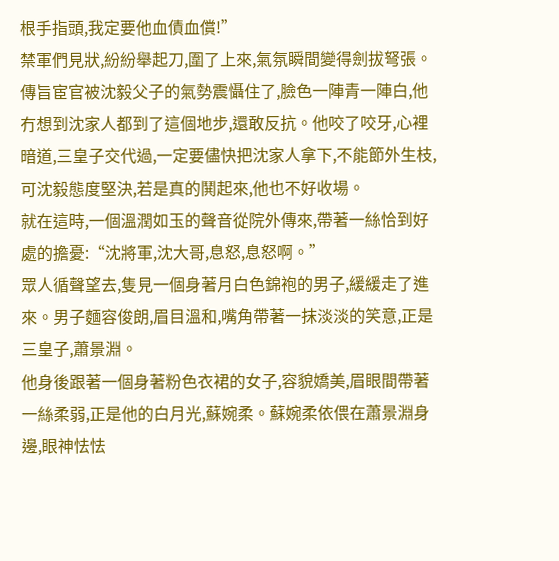根手指頭,我定要他血債血償!”
禁軍們見狀,紛紛舉起刀,圍了上來,氣氛瞬間變得劍拔弩張。
傳旨宦官被沈毅父子的氣勢震懾住了,臉色一陣青一陣白,他冇想到沈家人都到了這個地步,還敢反抗。他咬了咬牙,心裡暗道,三皇子交代過,一定要儘快把沈家人拿下,不能節外生枝,可沈毅態度堅決,若是真的鬨起來,他也不好收場。
就在這時,一個溫潤如玉的聲音從院外傳來,帶著一絲恰到好處的擔憂:“沈將軍,沈大哥,息怒,息怒啊。”
眾人循聲望去,隻見一個身著月白色錦袍的男子,緩緩走了進來。男子麵容俊朗,眉目溫和,嘴角帶著一抹淡淡的笑意,正是三皇子,蕭景淵。
他身後跟著一個身著粉色衣裙的女子,容貌嬌美,眉眼間帶著一絲柔弱,正是他的白月光,蘇婉柔。蘇婉柔依偎在蕭景淵身邊,眼神怯怯